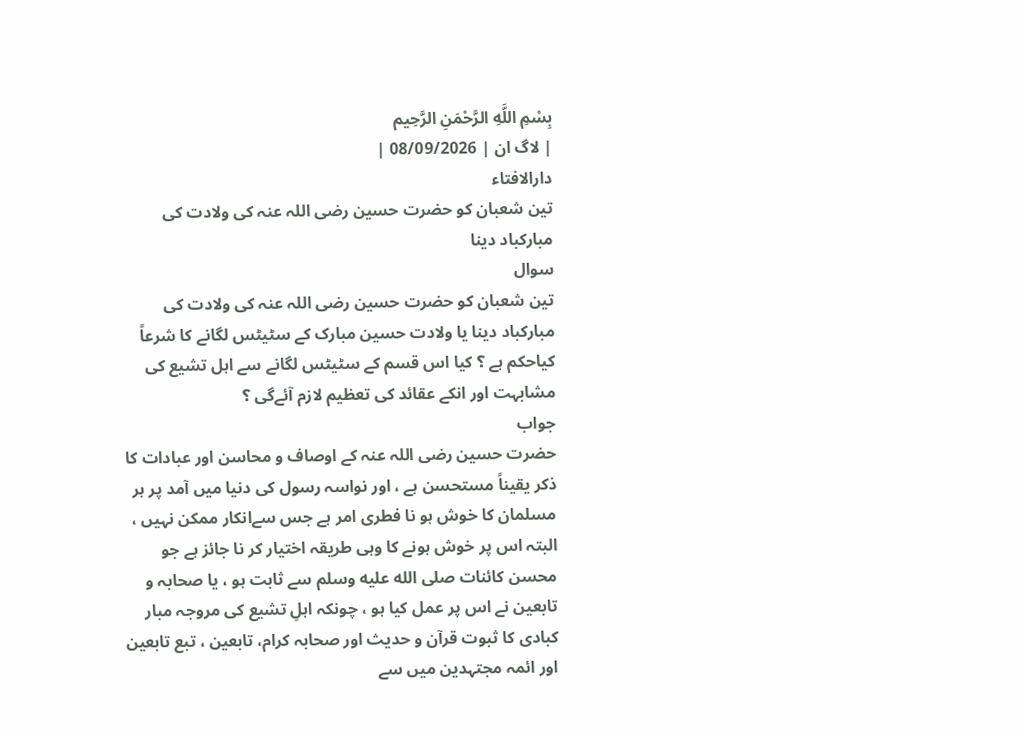بِسْمِ اللَّهِ الرَّحْمَنِ الرَّحِيم
| لاگ ان | 08/09/2026 |
دارالافتاء
تین شعبان کو حضرت حسین رضی اللہ عنہ کی ولادت کی مبارکباد دینا
سوال
تین شعبان کو حضرت حسین رضی اللہ عنہ کی ولادت کی مبارکباد دینا یا ولادت حسین مبارک کے سٹیٹس لگانے کا شرعاً کیاحکم ہے ؟ کیا اس قسم کے سٹیٹس لگانے سے اہل تشیع کی مشابہت اور انکے عقائد کی تعظیم لازم آئےگی ؟
جواب
حضرت حسین رضی اللہ عنہ کے اوصاف و محاسن اور عبادات کا ذکر یقیناً مستحسن ہے ، اور نواسہ رسول کی دنیا میں آمد پر ہر مسلمان کا خوش ہو نا فطری امر ہے جس سےانکار ممکن نہیں ، البتہ اس پر خوش ہونے کا وہی طریقہ اختیار کر نا جائز ہے جو محسن کائنات صلى الله عليه وسلم سے ثابت ہو ، یا صحابہ و تابعین نے اس پر عمل کیا ہو ، چونکہ اہلِ تشیع کی مروجہ مبار کبادی کا ثبوت قرآن و حدیث اور صحابہ کرام، تابعین ، تبع تابعین اور ائمہ مجتہدین میں سے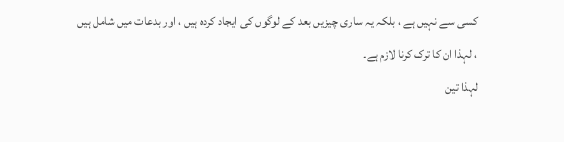کسی سے نہیں ہے ، بلکہ یہ ساری چیزیں بعد کے لوگوں کی ایجاد کردہ ہیں ، اور بدعات میں شامل ہیں ، لہذا ان کا ترک کرنا لازم ہے۔
لہذا تین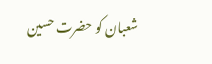شعبان کو حضرت حسین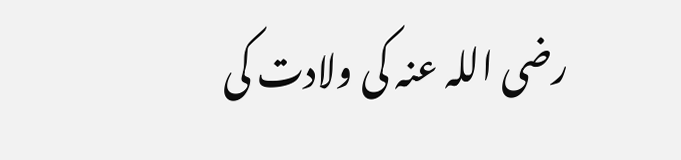رضی اللہ عنہ کی ولادت کی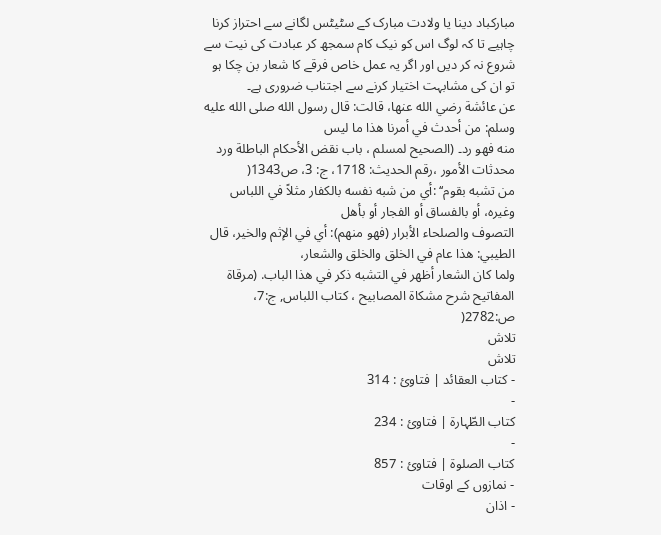مبارکباد دینا یا ولادت مبارک کے سٹیٹس لگانے سے احتراز کرنا چاہیے تا کہ لوگ اس کو نیک کام سمجھ کر عبادت کی نیت سے شروع نہ کر دیں اور اگر یہ عمل خاص فرقے کا شعار بن چکا ہو تو ان کی مشابہت اختیار کرنے سے اجتناب ضروری ہے۔
عن عائشة رضي الله عنها، قالت: قال رسول الله صلى الله عليه وسلم: من أحدث في أمرنا هذا ما ليس
منه فهو رد۔ (الصحيح لمسلم ، باب نقض الأحكام الباطلة ورد محدثات الأمور ،رقم الحديث: 1718، ج: 3، ص1343(
من تشبه بقوم‘‘ :أي من شبه نفسه بالكفار مثلاً في اللباس وغيره، أو بالفساق أو الفجار أو بأهل
التصوف والصلحاء الأبرار (فهو منهم): أي في الإثم والخير، قال الطيبي: هذا عام في الخلق والخلق والشعار،
ولما كان الشعار أظهر في التشبه ذكر في هذا الباب. (مرقاة المفاتيح شرح مشكاة المصابيح ، كتاب اللباس, ج:7، ص:2782(
تلاش
تلاش
- کتاب العقائد | فتاوئ : 314
-
کتاب الطّہارۃ | فتاوئ : 234
-
کتاب الصلوۃ | فتاوئ : 857
- نمازوں کے اوقات
- اذان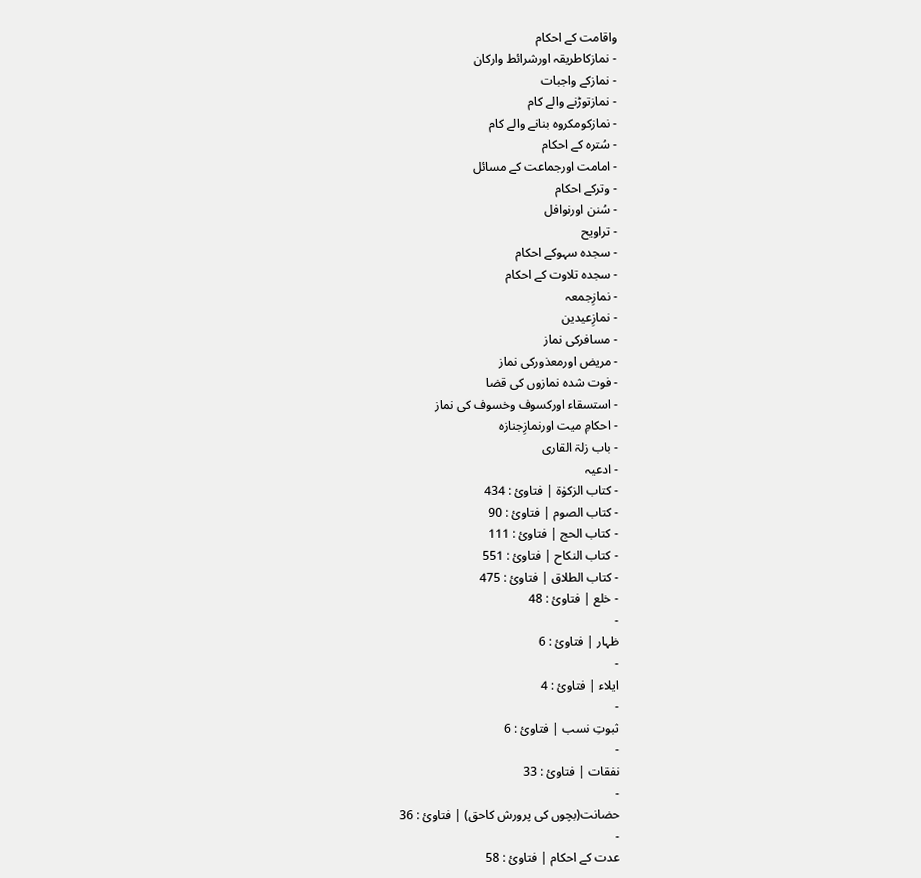واقامت کے احکام
- نمازکاطریقہ اورشرائط وارکان
- نمازکے واجبات
- نمازتوڑنے والے کام
- نمازکومکروہ بنانے والے کام
- سُترہ کے احکام
- امامت اورجماعت کے مسائل
- وترکے احکام
- سُنن اورنوافل
- تراویح
- سجدہ سہوکے احکام
- سجدہ تلاوت کے احکام
- نمازِجمعہ
- نمازِعیدین
- مسافرکی نماز
- مریض اورمعذورکی نماز
- فوت شدہ نمازوں کی قضا
- استسقاء اورکسوف وخسوف کی نماز
- احکامِ میت اورنمازِجنازہ
- باب زلۃ القاری
- ادعیہ
- کتاب الزکوٰۃ | فتاوئ : 434
- کتاب الصوم | فتاوئ : 90
- کتاب الحج | فتاوئ : 111
- کتاب النکاح | فتاوئ : 551
- کتاب الطلاق | فتاوئ : 475
- خلع | فتاوئ : 48
-
ظہار | فتاوئ : 6
-
ایلاء | فتاوئ : 4
-
ثبوتِ نسب | فتاوئ : 6
-
نفقات | فتاوئ : 33
-
حضانت(بچوں کی پرورش کاحق) | فتاوئ : 36
-
عدت کے احکام | فتاوئ : 58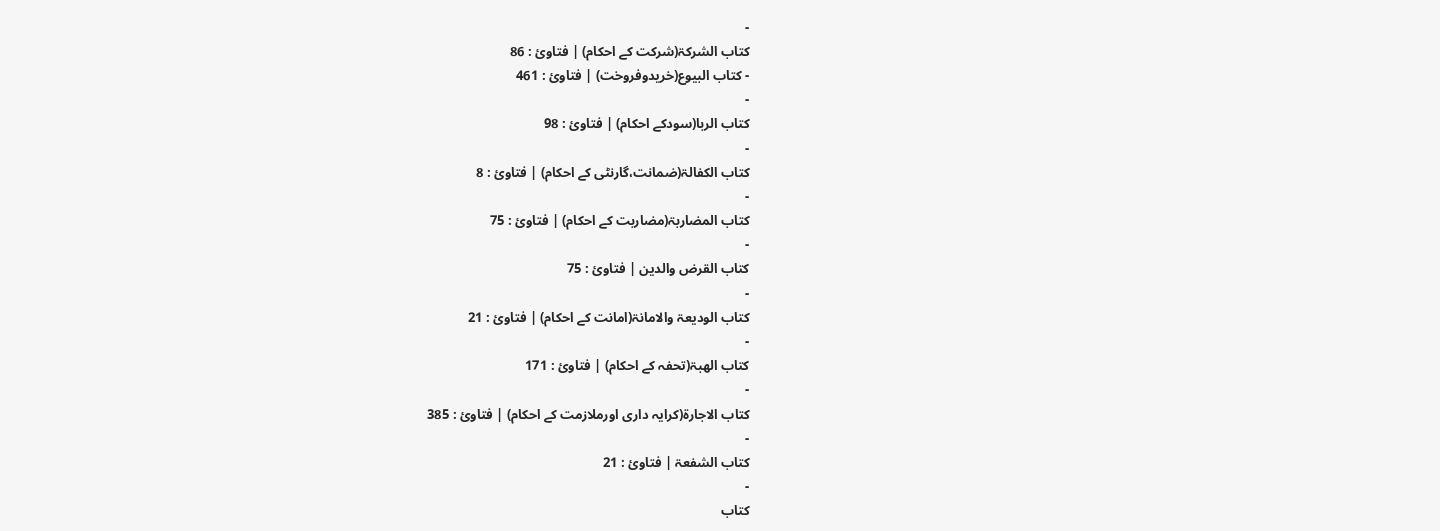-
کتاب الشرکۃ(شرکت کے احکام) | فتاوئ : 86
- کتاب البیوع(خریدوفروخت) | فتاوئ : 461
-
کتاب الربا(سودکے احکام) | فتاوئ : 98
-
کتاب الکفالۃ(ضمانت،گارنٹی کے احکام) | فتاوئ : 8
-
کتاب المضاربۃ(مضاربت کے احکام) | فتاوئ : 75
-
کتاب القرض والدین | فتاوئ : 75
-
کتاب الودیعۃ والامانۃ(امانت کے احکام) | فتاوئ : 21
-
کتاب الھبۃ(تحفہ کے احکام) | فتاوئ : 171
-
کتاب الاجارۃ(کرایہ داری اورملازمت کے احکام) | فتاوئ : 385
-
کتاب الشفعۃ | فتاوئ : 21
-
کتاب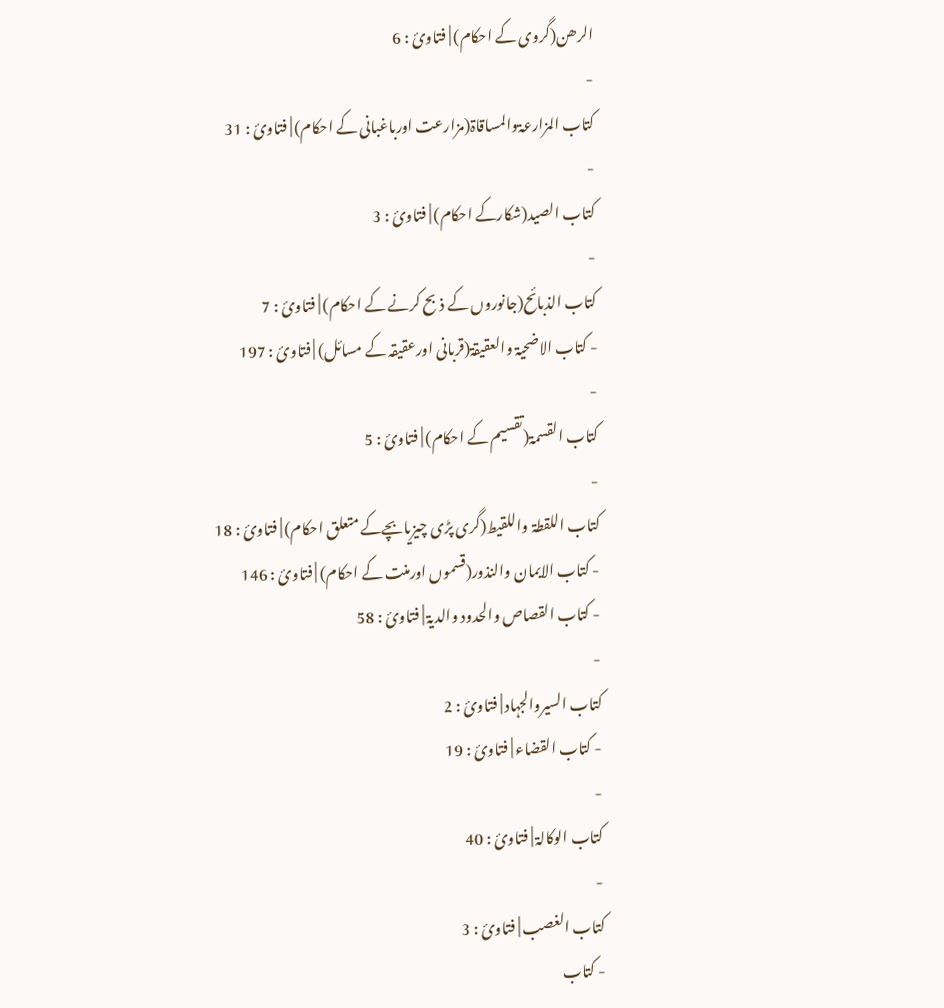الرھن(گروی کے احکام) | فتاوئ : 6
-
کتاب المزارعۃوالمساقاۃ(مزارعت اورباغبانی کے احکام) | فتاوئ : 31
-
کتاب الصید(شکارکے احکام) | فتاوئ : 3
-
کتاب الذبائح(جانوروں کے ذبح کرنے کے احکام) | فتاوئ : 7
- کتاب الاضحیۃ والعقیقۃ(قربانی اورعقیقہ کے مسائل) | فتاوئ : 197
-
کتاب القسمۃ(تقسیم کے احکام) | فتاوئ : 5
-
کتاب اللقطۃ واللقيط(گری پڑی چیزيابچےکے متعلق احکام) | فتاوئ : 18
- کتاب الایمان والنذور(قسموں اورمنت کے احکام) | فتاوئ : 146
- کتاب القصاص والحدود والدیۃ | فتاوئ : 58
-
کتاب السیروالجہاد | فتاوئ : 2
- کتاب القضاء | فتاوئ : 19
-
کتاب الوکالۃ | فتاوئ : 40
-
کتاب الغصب | فتاوئ : 3
- کتاب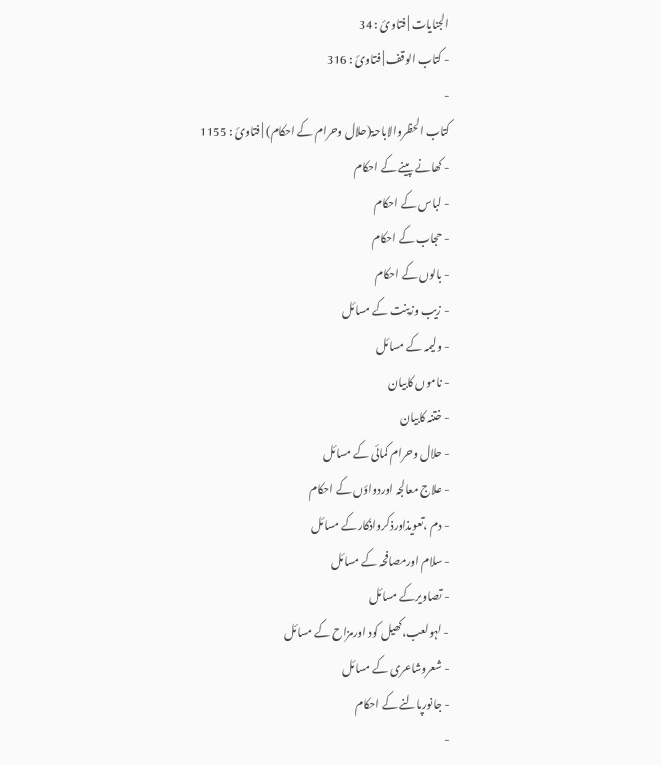الجنایات | فتاوئ : 34
- کتاب الوقف | فتاوئ : 316
-
کتاب الحظروالاباحۃ(حلال وحرام کے احکام) | فتاوئ : 1155
- کھانے پینے کے احکام
- لباس کے احکام
- حجاب کے احکام
- بالوں کے احکام
- زیب وزینت کے مسائل
- ولیمہ کے مسائل
- ناموں کابیان
- ختنہ کابیان
- حلال وحرام کمائی کے مسائل
- علاج معالجہ اوردواؤں کے احکام
- دم ،تعویذاورذکرواذکارکے مسائل
- سلام اورمصافحہ کے مسائل
- تصاویرکے مسائل
- لہولعب،کھیل کود اورمزاح کے مسائل
- شعروشاعری کے مسائل
- جانورپالنے کے احکام
-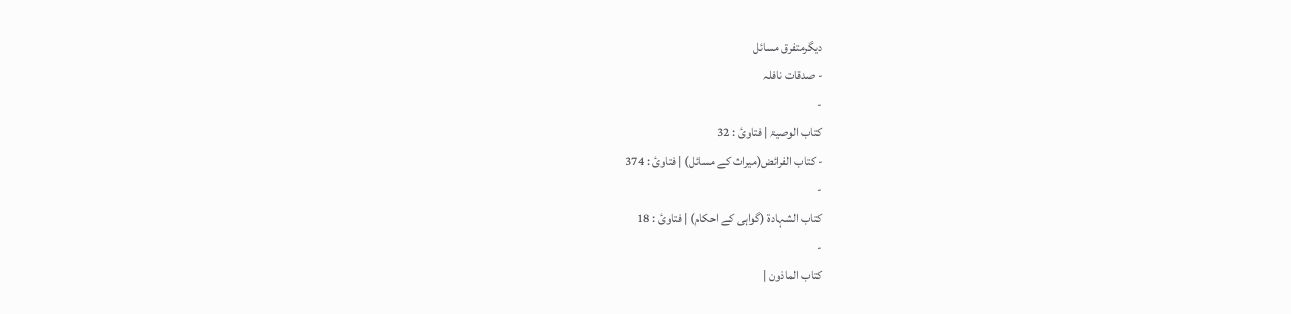دیگرمتفرق مسائل
- صدقات نافلہ
-
کتاب الوصیۃ | فتاوئ : 32
- کتاب الفرائض(میراث کے مسائل) | فتاوئ : 374
-
کتاب الشہادۃ (گواہی کے احکام) | فتاوئ : 18
-
کتاب الماذون |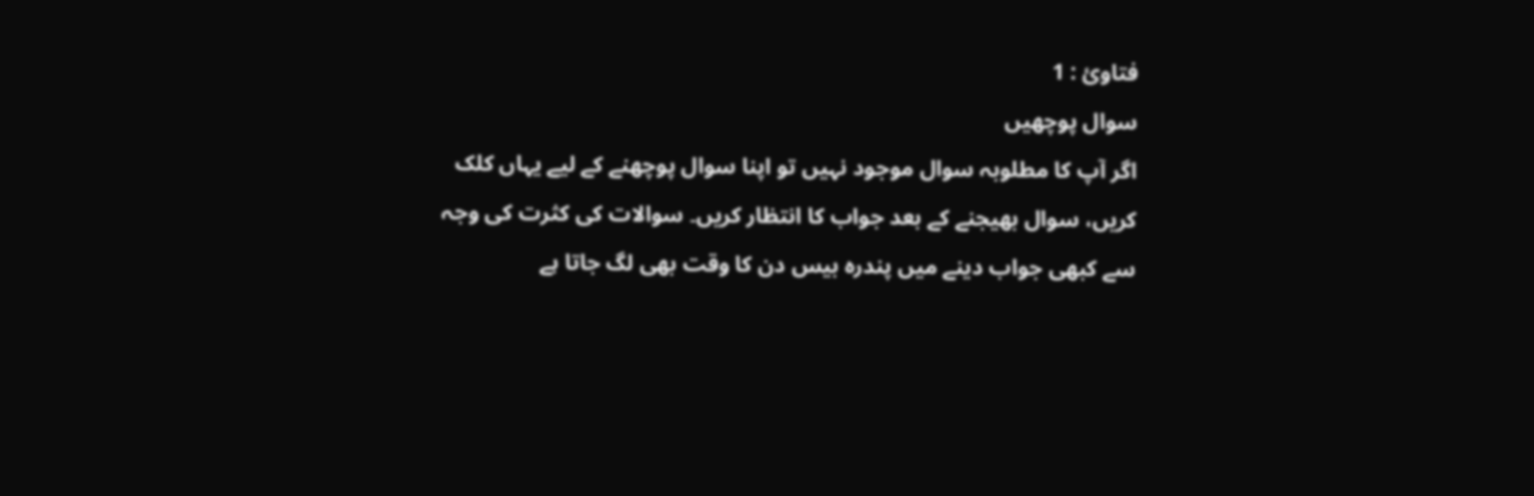فتاوئ : 1
سوال پوچھیں
اگر آپ کا مطلوبہ سوال موجود نہیں تو اپنا سوال پوچھنے کے لیے یہاں کلک کریں، سوال بھیجنے کے بعد جواب کا انتظار کریں۔ سوالات کی کثرت کی وجہ سے کبھی جواب دینے میں پندرہ بیس دن کا وقت بھی لگ جاتا ہے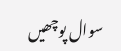سوال پوچھیں